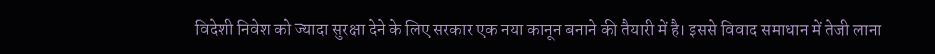विदेशी निवेश को ज्यादा सुरक्षा देने के लिए सरकार एक नया कानून बनाने की तैयारी में है। इससे विवाद समाधान में तेजी लाना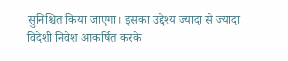सुनिश्चित किया जाएगा। इसका उद्देश्य ज्यादा से ज्यादा विदेशी निवेश आकर्षित करके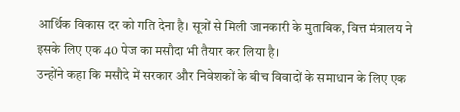आर्थिक विकास दर को गति देना है। सूत्रों से मिली जानकारी के मुताबिक, वित्त मंत्रालय ने इसके लिए एक 40 पेज का मसौदा भी तैयार कर लिया है।
उन्होंने कहा कि मसौदे में सरकार और निवेशकों के बीच विवादों के समाधान के लिए एक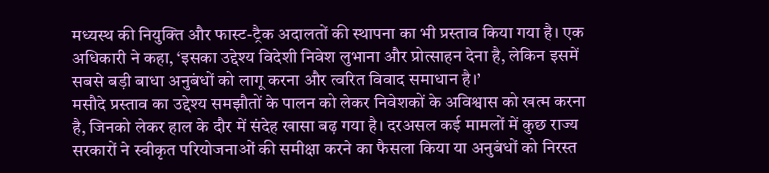मध्यस्थ की नियुक्ति और फास्ट-ट्रैक अदालतों की स्थापना का भी प्रस्ताव किया गया है। एक अधिकारी ने कहा, ‘इसका उद्देश्य विदेशी निवेश लुभाना और प्रोत्साहन देना है, लेकिन इसमें सबसे बड़ी बाधा अनुबंधों को लागू करना और त्वरित विवाद समाधान है।’
मसौदे प्रस्ताव का उद्देश्य समझौतों के पालन को लेकर निवेशकों के अविश्वास को खत्म करना है, जिनको लेकर हाल के दौर में संदेह खासा बढ़ गया है। दरअसल कई मामलों में कुछ राज्य सरकारों ने स्वीकृत परियोजनाओं की समीक्षा करने का फैसला किया या अनुबंधों को निरस्त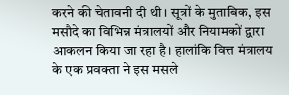करने की चेतावनी दी थी। सूत्रों के मुताबिक, इस मसौदे का विभिन्न मंत्रालयों और नियामकों द्वारा आकलन किया जा रहा है। हालांकि वित्त मंत्रालय के एक प्रवक्ता ने इस मसले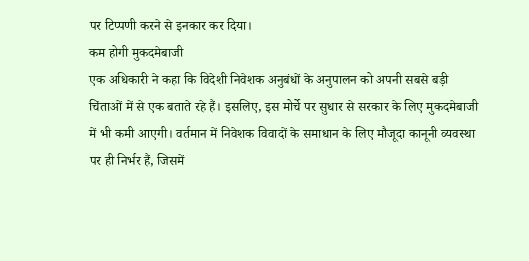पर टिप्पणी करने से इनकार कर दिया।
कम होगी मुकदमेबाजी
एक अधिकारी ने कहा कि विदेशी निवेशक अनुबंधों के अनुपालन को अपनी सबसे बड़ी चिंताओं में से एक बताते रहे हैं। इसलिए, इस मोर्चे पर सुधार से सरकार के लिए मुकदमेबाजी में भी कमी आएगी। वर्तमान में निवेशक विवादों के समाधान के लिए मौजूदा कानूनी व्यवस्था पर ही निर्भर हैं, जिसमें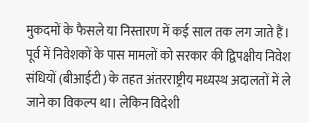मुकदमों के फैसले या निस्तारण में कई साल तक लग जाते हैं।
पूर्व में निवेशकों के पास मामलों को सरकार की द्विपक्षीय निवेश संधियों (बीआईटी) के तहत अंतरराष्ट्रीय मध्यस्थ अदालतों में ले जाने का विकल्प था। लेकिन विदेशी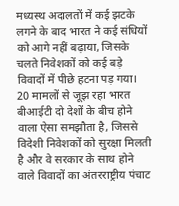मध्यस्थ अदालतों में कई झटके लगने के बाद भारत ने कई संधियों को आगे नहीं बढ़ाया, जिसके चलते निवेशकों को कई बड़े विवादों में पीछे हटना पड़ गया।
20 मामलों से जूझ रहा भारत
बीआईटी दो देशों के बीच होने वाला ऐसा समझौता है, जिससे विदेशी निवेशकों को सुरक्षा मिलती है और वे सरकार के साथ होने वाले विवादों का अंतरराष्ट्रीय पंचाट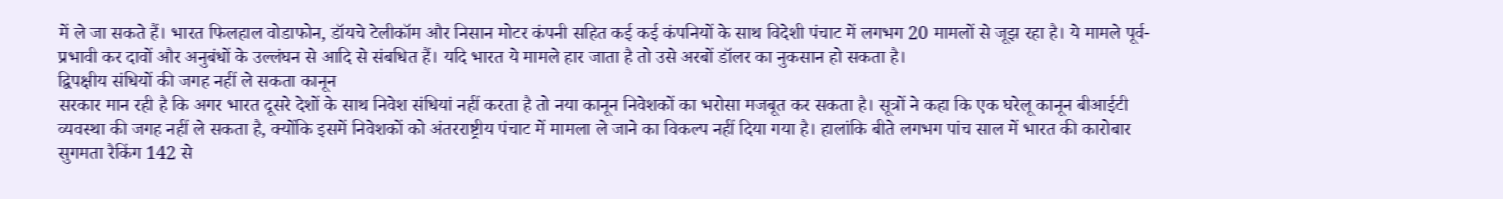में ले जा सकते हैं। भारत फिलहाल वोडाफोन, डॉयचे टेलीकॉम और निसान मोटर कंपनी सहित कई कई कंपनियों के साथ विदेशी पंचाट में लगभग 20 मामलों से जूझ रहा है। ये मामले पूर्व-प्रभावी कर दावों और अनुबंधों के उल्लंघन से आदि से संबधित हैं। यदि भारत ये मामले हार जाता है तो उसे अरबों डॉलर का नुकसान हो सकता है।
द्विपक्षीय संधियों की जगह नहीं ले सकता कानून
सरकार मान रही है कि अगर भारत दूसरे देशों के साथ निवेश संधियां नहीं करता है तो नया कानून निवेशकों का भरोसा मजबूत कर सकता है। सूत्रों ने कहा कि एक घरेलू कानून बीआईटी व्यवस्था की जगह नहीं ले सकता है, क्योंकि इसमें निवेशकों को अंतरराष्ट्रीय पंचाट में मामला ले जाने का विकल्प नहीं दिया गया है। हालांकि बीते लगभग पांच साल में भारत की कारोबार सुगमता रैकिंग 142 से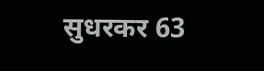सुधरकर 63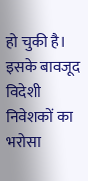हो चुकी है। इसके बावजूद विदेशी निवेशकों का भरोसा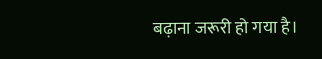बढ़ाना जरूरी हो गया है।